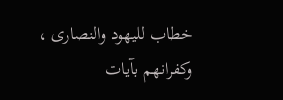خطاب لليهود والنصارى ، وكفرانهم بآيات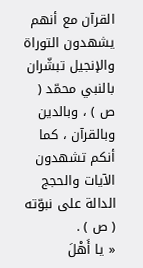القرآن مع أنهم يشهدون التوراة والإنجيل تبشّران بالنبي محمّد ( ص ) ، وبالدين وبالقرآن ، كما أنكم تشهدون الآيات والحجج الدالة على نبوّته ( ص ) .
« يا أَهْلَ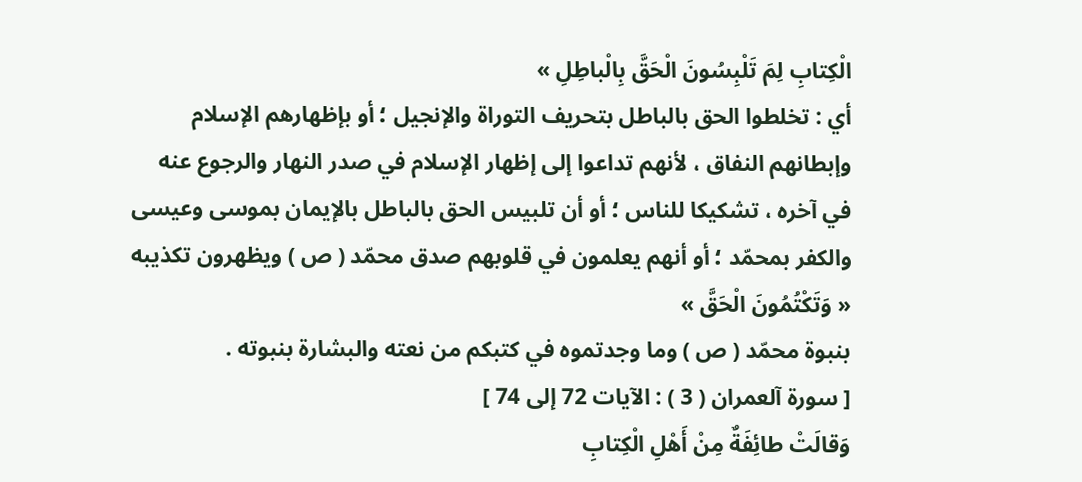الْكِتابِ لِمَ تَلْبِسُونَ الْحَقَّ بِالْباطِلِ »
أي : تخلطوا الحق بالباطل بتحريف التوراة والإنجيل ؛ أو بإظهارهم الإسلام وإبطانهم النفاق ، لأنهم تداعوا إلى إظهار الإسلام في صدر النهار والرجوع عنه في آخره ، تشكيكا للناس ؛ أو أن تلبيس الحق بالباطل بالإيمان بموسى وعيسى والكفر بمحمّد ؛ أو أنهم يعلمون في قلوبهم صدق محمّد ( ص ) ويظهرون تكذيبه
« وَتَكْتُمُونَ الْحَقَّ »
بنبوة محمّد ( ص ) وما وجدتموه في كتبكم من نعته والبشارة بنبوته .
[ سورة آلعمران ( 3 ) : الآيات 72 إلى 74 ]
وَقالَتْ طائِفَةٌ مِنْ أَهْلِ الْكِتابِ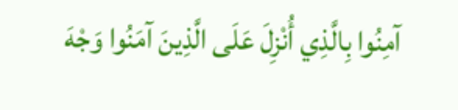آمِنُوا بِالَّذِي أُنْزِلَ عَلَى الَّذِينَ آمَنُوا وَجْهَ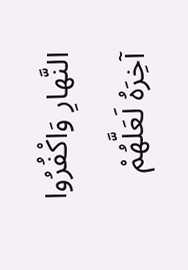النَّهارِ وَاكْفُرُوا آخِرَهُ لَعَلَّهُمْ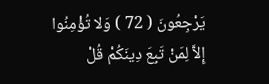يَرْجِعُونَ ( 72 ) وَلا تُؤْمِنُوا إِلاَّ لِمَنْ تَبِعَ دِينَكُمْ قُلْ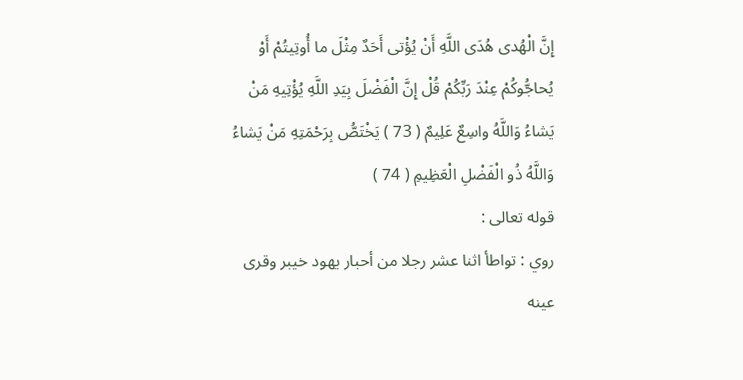إِنَّ الْهُدى هُدَى اللَّهِ أَنْ يُؤْتى أَحَدٌ مِثْلَ ما أُوتِيتُمْ أَوْ يُحاجُّوكُمْ عِنْدَ رَبِّكُمْ قُلْ إِنَّ الْفَضْلَ بِيَدِ اللَّهِ يُؤْتِيهِ مَنْ يَشاءُ وَاللَّهُ واسِعٌ عَلِيمٌ ( 73 ) يَخْتَصُّ بِرَحْمَتِهِ مَنْ يَشاءُ وَاللَّهُ ذُو الْفَضْلِ الْعَظِيمِ ( 74 )
قوله تعالى :
روي : تواطأ اثنا عشر رجلا من أحبار يهود خيبر وقرى عينه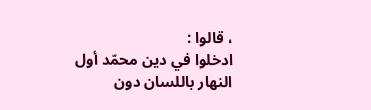، قالوا :
ادخلوا في دين محمّد أول النهار باللسان دون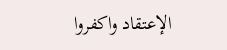الإعتقاد واكفروا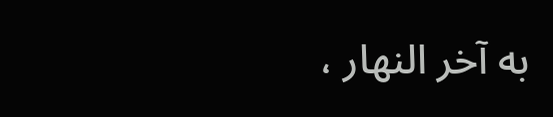به آخر النهار ،